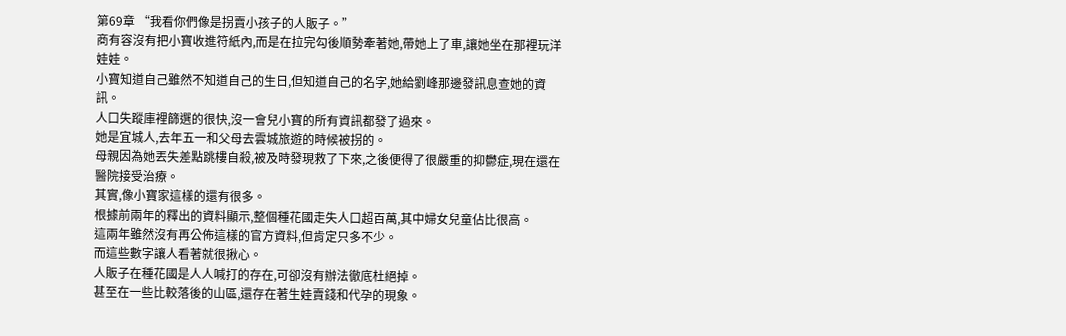第69章 “我看你們像是拐賣小孩子的人販子。”
商有容沒有把小寶收進符紙內,而是在拉完勾後順勢牽著她,帶她上了車,讓她坐在那裡玩洋娃娃。
小寶知道自己雖然不知道自己的生日,但知道自己的名字,她給劉峰那邊發訊息查她的資訊。
人口失蹤庫裡篩選的很快,沒一會兒小寶的所有資訊都發了過來。
她是宜城人,去年五一和父母去雲城旅遊的時候被拐的。
母親因為她丟失差點跳樓自殺,被及時發現救了下來,之後便得了很嚴重的抑鬱症,現在還在醫院接受治療。
其實,像小寶家這樣的還有很多。
根據前兩年的釋出的資料顯示,整個種花國走失人口超百萬,其中婦女兒童佔比很高。
這兩年雖然沒有再公佈這樣的官方資料,但肯定只多不少。
而這些數字讓人看著就很揪心。
人販子在種花國是人人喊打的存在,可卻沒有辦法徹底杜絕掉。
甚至在一些比較落後的山區,還存在著生娃賣錢和代孕的現象。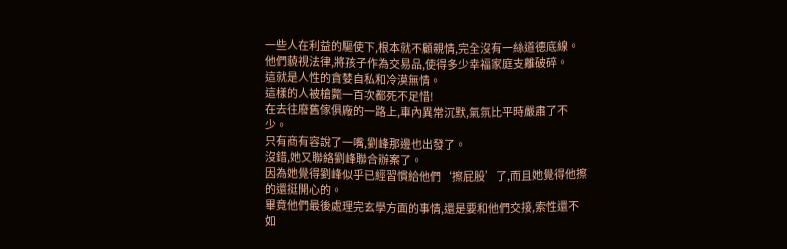一些人在利益的驅使下,根本就不顧親情,完全沒有一絲道德底線。
他們藐視法律,將孩子作為交易品,使得多少幸福家庭支離破碎。
這就是人性的貪婪自私和冷漠無情。
這樣的人被槍斃一百次都死不足惜!
在去往廢舊傢俱廠的一路上,車內異常沉默,氣氛比平時嚴肅了不少。
只有商有容說了一嘴,劉峰那邊也出發了。
沒錯,她又聯絡劉峰聯合辦案了。
因為她覺得劉峰似乎已經習慣給他們‘擦屁股’了,而且她覺得他擦的還挺開心的。
畢竟他們最後處理完玄學方面的事情,還是要和他們交接,索性還不如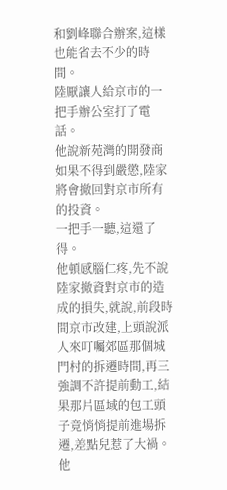和劉峰聯合辦案,這樣也能省去不少的時間。
陸厭讓人給京市的一把手辦公室打了電話。
他說新苑灣的開發商如果不得到嚴懲,陸家將會撤回對京市所有的投資。
一把手一聽,這還了得。
他頓感腦仁疼,先不說陸家撤資對京市的造成的損失,就說,前段時間京市改建,上頭說派人來叮囑郊區那個城門村的拆遷時間,再三強調不許提前動工,結果那片區域的包工頭子竟悄悄提前進場拆遷,差點兒惹了大禍。
他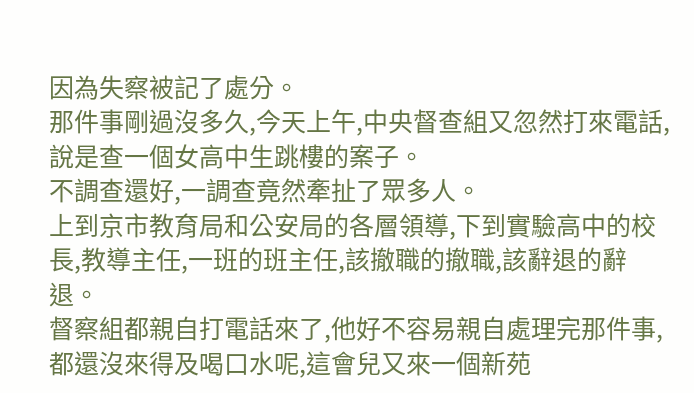因為失察被記了處分。
那件事剛過沒多久,今天上午,中央督查組又忽然打來電話,說是查一個女高中生跳樓的案子。
不調查還好,一調查竟然牽扯了眾多人。
上到京市教育局和公安局的各層領導,下到實驗高中的校長,教導主任,一班的班主任,該撤職的撤職,該辭退的辭退。
督察組都親自打電話來了,他好不容易親自處理完那件事,都還沒來得及喝口水呢,這會兒又來一個新苑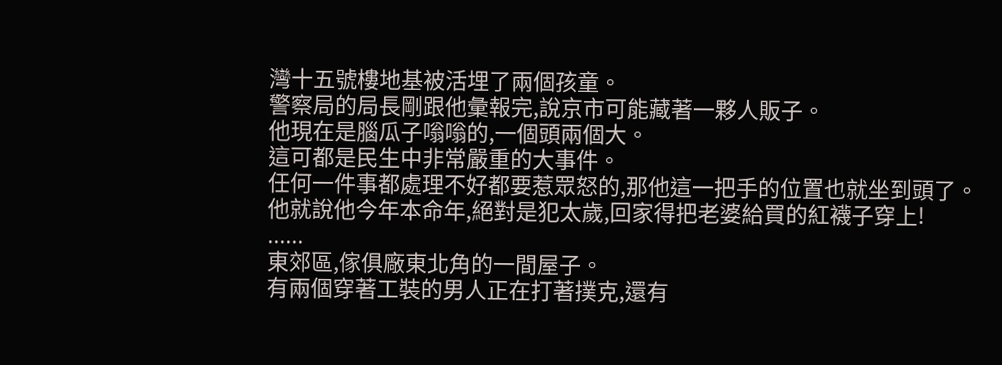灣十五號樓地基被活埋了兩個孩童。
警察局的局長剛跟他彙報完,說京市可能藏著一夥人販子。
他現在是腦瓜子嗡嗡的,一個頭兩個大。
這可都是民生中非常嚴重的大事件。
任何一件事都處理不好都要惹眾怒的,那他這一把手的位置也就坐到頭了。
他就說他今年本命年,絕對是犯太歲,回家得把老婆給買的紅襪子穿上!
......
東郊區,傢俱廠東北角的一間屋子。
有兩個穿著工裝的男人正在打著撲克,還有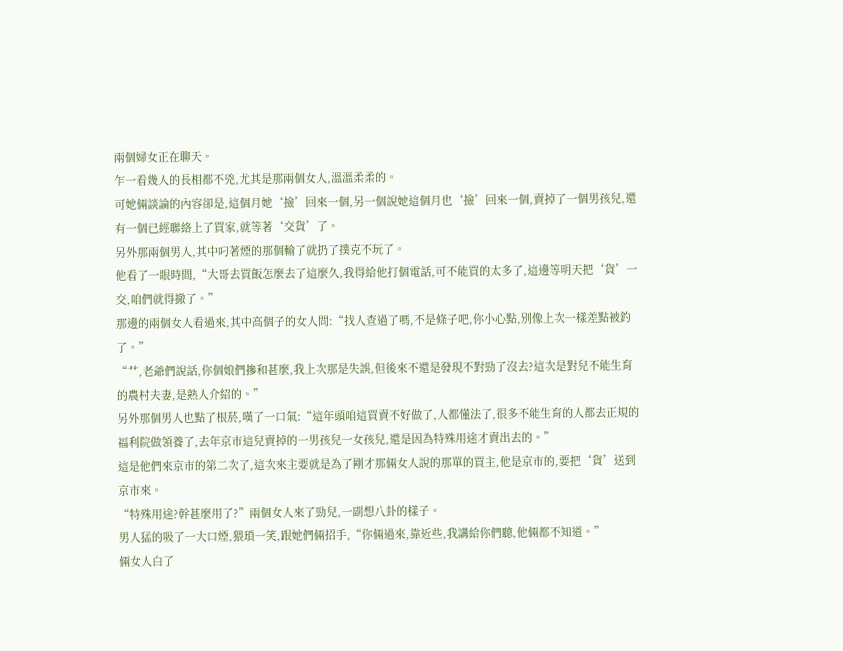兩個婦女正在聊天。
乍一看幾人的長相都不兇,尤其是那兩個女人,溫溫柔柔的。
可她倆談論的內容卻是,這個月她‘撿’回來一個,另一個說她這個月也‘撿’回來一個,賣掉了一個男孩兒,還有一個已經聯絡上了買家,就等著‘交貨’了。
另外那兩個男人,其中叼著煙的那個輸了就扔了撲克不玩了。
他看了一眼時間,“大哥去買飯怎麼去了這麼久,我得給他打個電話,可不能買的太多了,這邊等明天把‘貨’一交,咱們就得撤了。”
那邊的兩個女人看過來,其中高個子的女人問:“找人查過了嗎,不是條子吧,你小心點,別像上次一樣差點被釣了。”
“艹,老爺們說話,你個娘們摻和甚麼,我上次那是失誤,但後來不還是發現不對勁了沒去?這次是對兒不能生育的農村夫妻,是熟人介紹的。”
另外那個男人也點了根菸,嘆了一口氣:“這年頭咱這買賣不好做了,人都懂法了,很多不能生育的人都去正規的福利院做領養了,去年京市這兒賣掉的一男孩兒一女孩兒,還是因為特殊用途才賣出去的。”
這是他們來京市的第二次了,這次來主要就是為了剛才那倆女人說的那單的買主,他是京市的,要把‘貨’送到京市來。
“特殊用途?幹甚麼用了?”兩個女人來了勁兒,一副想八卦的樣子。
男人猛的吸了一大口煙,猥瑣一笑,跟她們倆招手,“你倆過來,靠近些,我講給你們聽,他倆都不知道。”
倆女人白了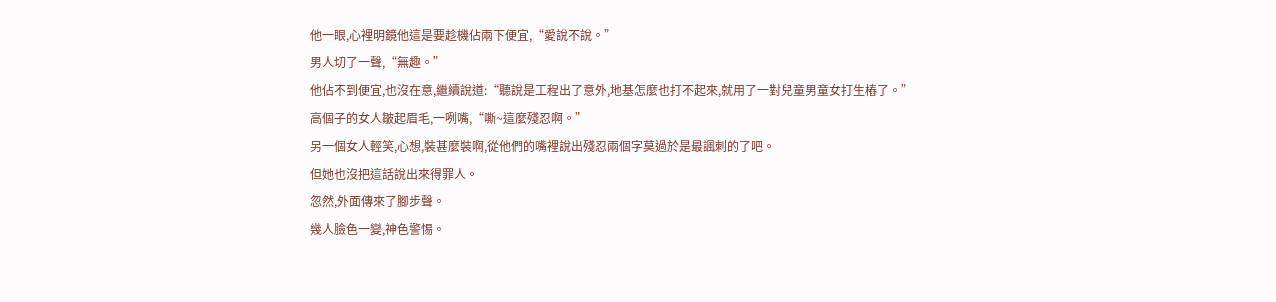他一眼,心裡明鏡他這是要趁機佔兩下便宜,“愛說不說。”
男人切了一聲,“無趣。”
他佔不到便宜,也沒在意,繼續說道:“聽說是工程出了意外,地基怎麼也打不起來,就用了一對兒童男童女打生樁了。”
高個子的女人皺起眉毛,一咧嘴,“嘶~這麼殘忍啊。”
另一個女人輕笑,心想,裝甚麼裝啊,從他們的嘴裡說出殘忍兩個字莫過於是最諷刺的了吧。
但她也沒把這話說出來得罪人。
忽然,外面傳來了腳步聲。
幾人臉色一變,神色警惕。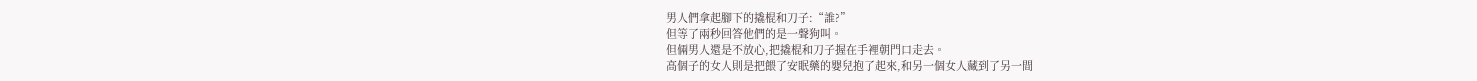男人們拿起腳下的撬棍和刀子:“誰?”
但等了兩秒回答他們的是一聲狗叫。
但倆男人還是不放心,把撬棍和刀子握在手裡朝門口走去。
高個子的女人則是把餵了安眠藥的嬰兒抱了起來,和另一個女人藏到了另一間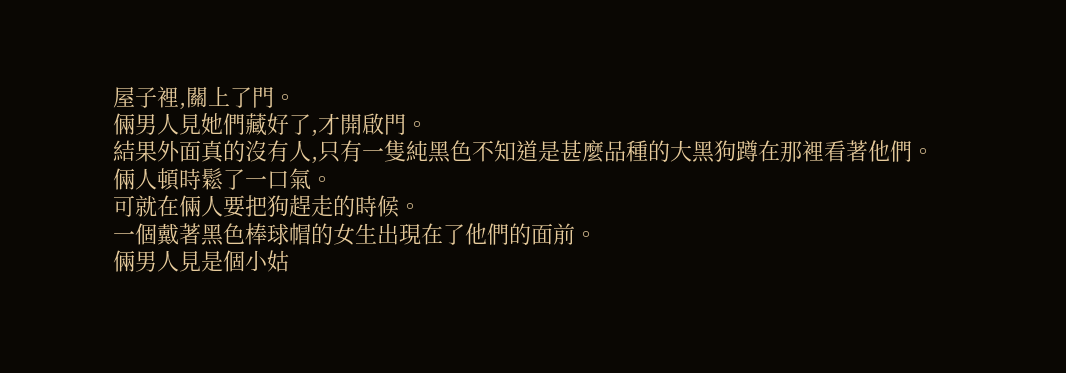屋子裡,關上了門。
倆男人見她們藏好了,才開啟門。
結果外面真的沒有人,只有一隻純黑色不知道是甚麼品種的大黑狗蹲在那裡看著他們。
倆人頓時鬆了一口氣。
可就在倆人要把狗趕走的時候。
一個戴著黑色棒球帽的女生出現在了他們的面前。
倆男人見是個小姑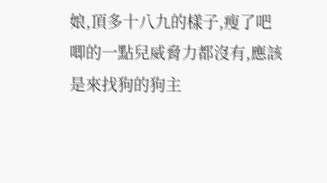娘,頂多十八九的樣子,瘦了吧唧的一點兒威脅力都沒有,應該是來找狗的狗主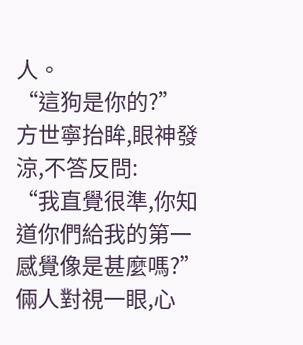人。
“這狗是你的?”
方世寧抬眸,眼神發涼,不答反問:
“我直覺很準,你知道你們給我的第一感覺像是甚麼嗎?”
倆人對視一眼,心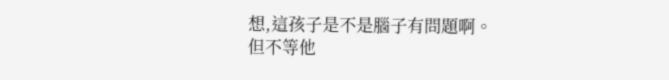想,這孩子是不是腦子有問題啊。
但不等他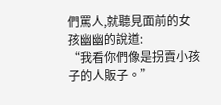們罵人,就聽見面前的女孩幽幽的說道:
“我看你們像是拐賣小孩子的人販子。”